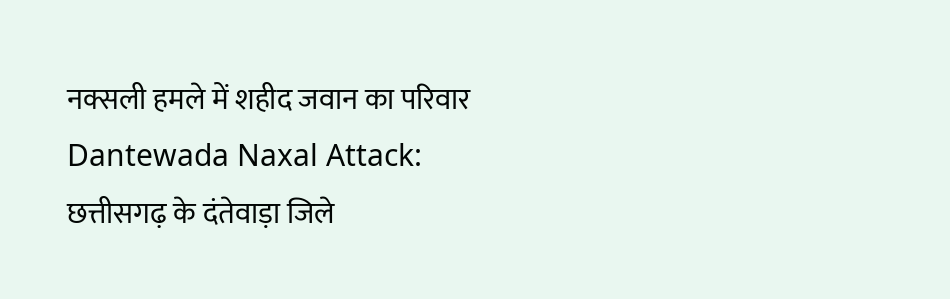नक्सली हमले में शहीद जवान का परिवार
Dantewada Naxal Attack: छत्तीसगढ़ के दंतेवाड़ा जिले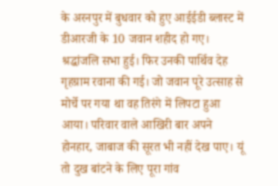के अरनपुर में बुधवार को हुए आईईडी ब्लास्ट में डीआरजी के 10 जवान शहीद हो गए। श्रद्धांजलि सभा हुई। फिर उनकी पार्थिव देह गृहग्राम रवाना की गई। जो जवान पूरे उत्साह से मोर्चे पर गया था वह तिरंगे में लिपटा हुआ आया। परिवार वाले आखिरी बार अपने होनहार, जाबाज की सूरत भी नहीं देख पाए। यूं तो दुख बांटने के लिए पूरा गांव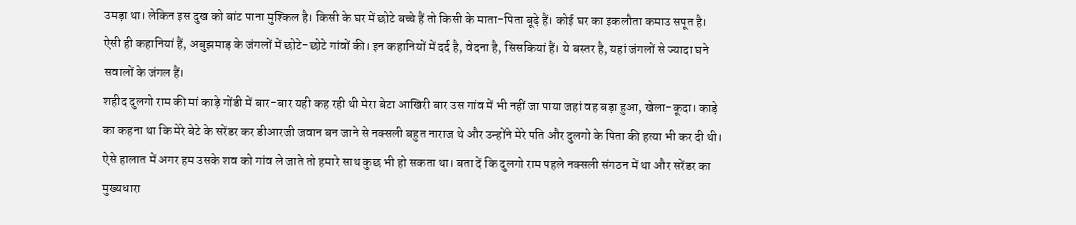उमड़ा था। लेकिन इस दुख को बांट पाना मुश्किल है। किसी के घर में छोटे बच्चे हैं तो किसी के माता-पिता बूढ़े हैं। कोई घर का इकलौता कमाउ सपूत है। ऐसी ही कहानियां हैं, अबुझमाड़ के जंगलों में छोटे-छोटे गांवों की। इन कहानियों में दर्द है, वेदना है, सिसकियां हैं। ये बस्तर है, यहां जंगलों से ज्यादा घने सवालों के जंगल हैं।
शहीद दुलगो राम की मां काड़े गोंडी में बार-बार यही कह रही थी मेरा बेटा आखिरी बार उस गांव में भी नहीं जा पाया जहां वह बड़ा हुआ, खेला-कूदा। काड़े का कहना था कि मेरे बेटे के सरेंडर कर डीआरजी जवान बन जाने से नक्सली बहुत नाराज थे और उन्होंने मेरे पति और दुलगो के पिता की हत्या भी कर दी थी। ऐसे हालात में अगर हम उसके शव को गांव ले जाते तो हमारे साथ कुछ भी हो सकता था। बता दें कि दुलगो राम पहले नक्सली संगठन में था और सरेंडर का मुख्यधारा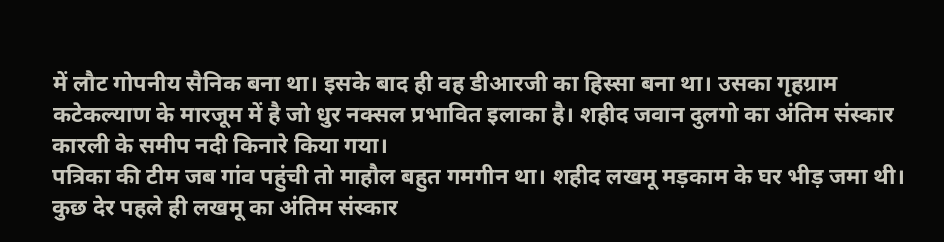में लौट गोपनीय सैनिक बना था। इसके बाद ही वह डीआरजी का हिस्सा बना था। उसका गृहग्राम कटेकल्याण के मारजूम में है जो धुर नक्सल प्रभावित इलाका है। शहीद जवान दुलगो का अंतिम संस्कार कारली के समीप नदी किनारे किया गया।
पत्रिका की टीम जब गांव पहुंची तो माहौल बहुत गमगीन था। शहीद लखमू मड़काम के घर भीड़ जमा थी। कुछ देर पहले ही लखमू का अंतिम संस्कार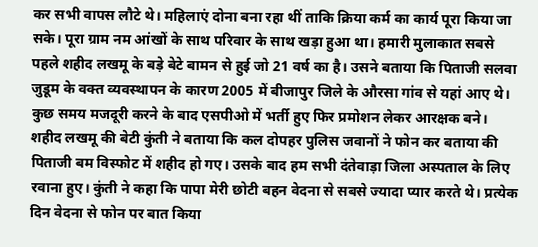कर सभी वापस लौटे थे। महिलाएं दोना बना रहा थीं ताकि क्रिया कर्म का कार्य पूरा किया जा सके। पूरा ग्राम नम आंखों के साथ परिवार के साथ खड़ा हुआ था। हमारी मुलाकात सबसे पहले शहीद लखमू के बड़े बेटे बामन से हुई जो 21 वर्ष का है। उसने बताया कि पिताजी सलवा जुडूम के वक्त व्यवस्थापन के कारण 2005 में बीजापुर जिले के औरसा गांव से यहां आए थे। कुछ समय मजदूरी करने के बाद एसपीओ में भर्ती हुए फिर प्रमोशन लेकर आरक्षक बने।
शहीद लखमू की बेटी कुंती ने बताया कि कल दोपहर पुलिस जवानों ने फोन कर बताया की पिताजी बम विस्फोट में शहीद हो गए। उसके बाद हम सभी दंतेवाड़ा जिला अस्पताल के लिए रवाना हुए। कुंती ने कहा कि पापा मेरी छोटी बहन वेदना से सबसे ज्यादा प्यार करते थे। प्रत्येक दिन वेदना से फोन पर बात किया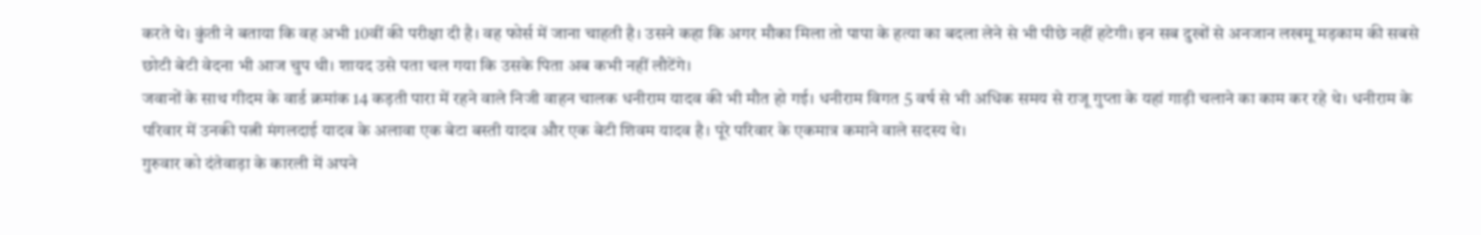करते थे। कुंती ने बताया कि वह अभी 10वीं की परीक्षा दी है। वह फोर्स में जाना चाहती है। उसने कहा कि अगर मौका मिला तो पापा के हत्या का बदला लेने से भी पीछे नहीं हटेगी। इन सब दुखों से अनजान लखमू मड़काम की सबसे छोटी बेटी वेदना भी आज चुप थी। शायद उसे पता चल गया कि उसके पिता अब कभी नहीं लौटेंगे।
जवानों के साथ गीदम के वार्ड क्रमांक 14 कड़ती पारा में रहने वाले निजी वाहन चालक धनीराम यादव की भी मौत हो गई। धनीराम विगत 5 वर्ष से भी अधिक समय से राजू गुप्ता के यहां गाड़ी चलाने का काम कर रहे थे। धनीराम के परिवार में उनकी पत्नी मंगलदाई यादव के अलावा एक बेटा बस्ती यादव और एक बेटी शिवम यादव है। पूरे परिवार के एकमात्र कमाने वाले सदस्य थे।
गुरुवार को दंतेवाड़ा के कारली में अपने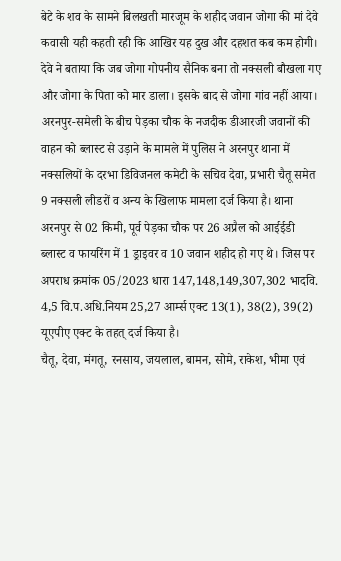बेटे के शव के सामने बिलखती मारजूम के शहीद जवान जोगा की मां देवे कवासी यही कहती रही कि आखिर यह दुख और दहशत कब कम होगी। देवे ने बताया कि जब जोगा गोपनीय सैनिक बना तो नक्सली बौखला गए और जोगा के पिता को मार डाला। इसके बाद से जोगा गांव नहीं आया।
अरनपुर-समेली के बीच पेड़का चौक के नजदीक डीआरजी जवानों की वाहन को ब्लास्ट से उड़ाने के मामले में पुलिस ने अरनपुर थाना में नक्सलियों के दरभा डिविजनल कमेटी के सचिव देवा, प्रभारी चैतू समेत 9 नक्सली लीडरों व अन्य के खिलाफ मामला दर्ज किया है। थाना अरनपुर से 02 किमी, पूर्व पेड़का चौक पर 26 अप्रैल को आईईडी ब्लास्ट व फायरिंग में 1 ड्राइवर व 10 जवान शहीद हो गए थे। जिस पर अपराध क्रमांक 05/2023 धारा 147,148,149,307,302 भादवि. 4,5 वि.प.अधि.नियम 25,27 आर्म्स एक्ट 13(1), 38(2), 39(2) यूएपीए एक्ट के तहत् दर्ज किया है।
चैतू, देवा, मंगतू, रनसाय, जयलाल, बामन, सोमे, राकेश, भीमा एवं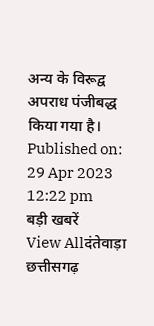अन्य के विरूद्व अपराध पंजीबद्ध किया गया है।
Published on:
29 Apr 2023 12:22 pm
बड़ी खबरें
View Allदंतेवाड़ा
छत्तीसगढ़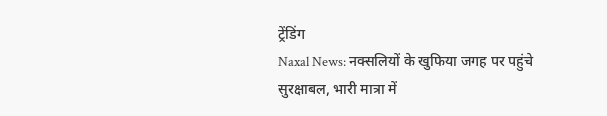ट्रेंडिंग
Naxal News: नक्सलियों के खुफिया जगह पर पहुंचे सुरक्षाबल, भारी मात्रा में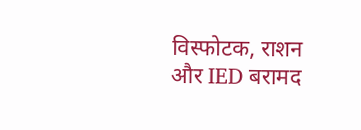विस्फोटक, राशन और IED बरामद